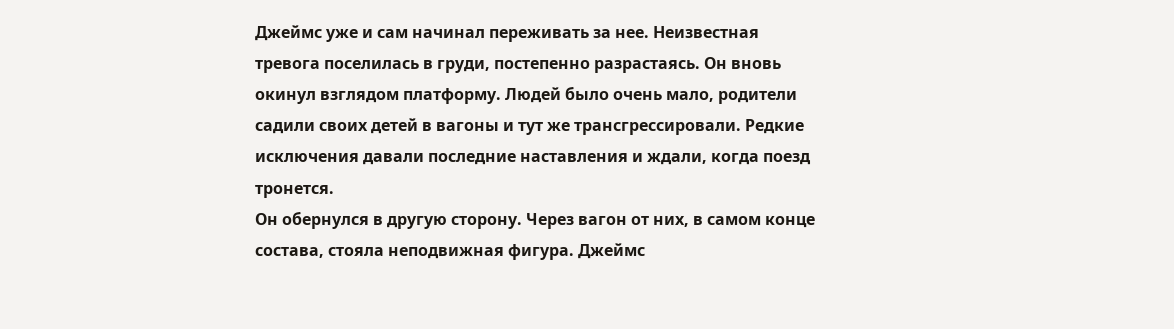Джеймс уже и сам начинал переживать за нее. Неизвестная тревога поселилась в груди, постепенно разрастаясь. Он вновь окинул взглядом платформу. Людей было очень мало, родители садили своих детей в вагоны и тут же трансгрессировали. Редкие исключения давали последние наставления и ждали, когда поезд тронется.
Он обернулся в другую сторону. Через вагон от них, в самом конце состава, стояла неподвижная фигура. Джеймс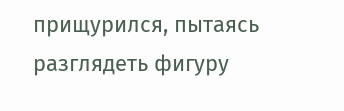прищурился, пытаясь разглядеть фигуру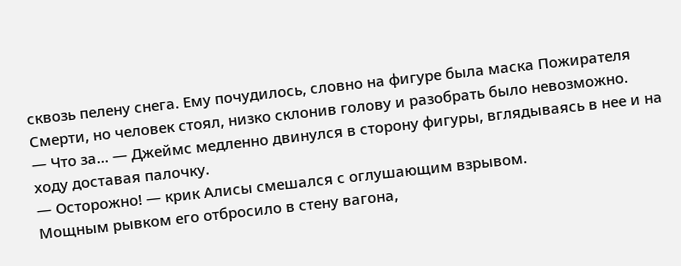сквозь пелену снега. Ему почудилось, словно на фигуре была маска Пожирателя Смерти, но человек стоял, низко склонив голову и разобрать было невозможно.
— Что за… — Джеймс медленно двинулся в сторону фигуры, вглядываясь в нее и на ходу доставая палочку.
— Осторожно! — крик Алисы смешался с оглушающим взрывом.
Мощным рывком его отбросило в стену вагона,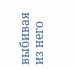выбивая из него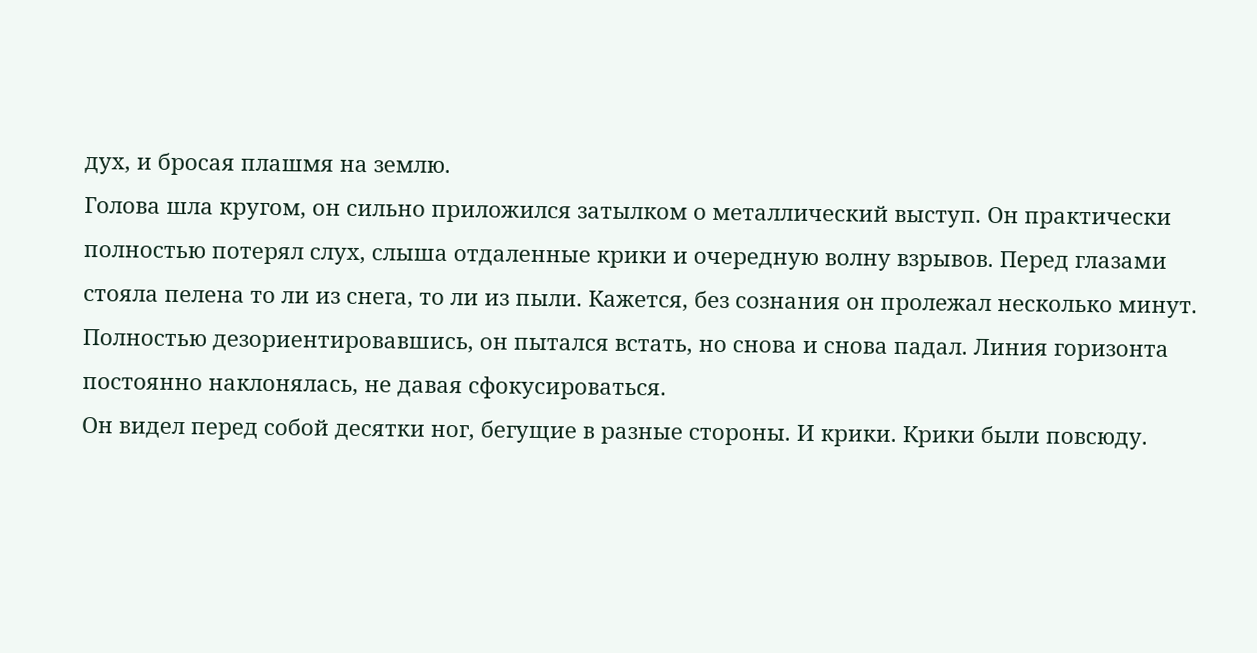дух, и бросая плашмя на землю.
Голова шла кругом, он сильно приложился затылком о металлический выступ. Он практически полностью потерял слух, слыша отдаленные крики и очередную волну взрывов. Перед глазами стояла пелена то ли из снега, то ли из пыли. Кажется, без сознания он пролежал несколько минут.
Полностью дезориентировавшись, он пытался встать, но снова и снова падал. Линия горизонта постоянно наклонялась, не давая сфокусироваться.
Он видел перед собой десятки ног, бегущие в разные стороны. И крики. Крики были повсюду.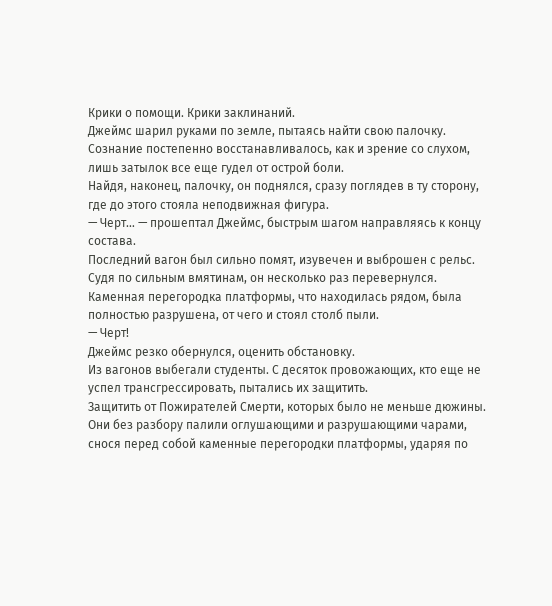Крики о помощи. Крики заклинаний.
Джеймс шарил руками по земле, пытаясь найти свою палочку. Сознание постепенно восстанавливалось, как и зрение со слухом, лишь затылок все еще гудел от острой боли.
Найдя, наконец, палочку, он поднялся, сразу поглядев в ту сторону, где до этого стояла неподвижная фигура.
— Черт… — прошептал Джеймс, быстрым шагом направляясь к концу состава.
Последний вагон был сильно помят, изувечен и выброшен с рельс. Судя по сильным вмятинам, он несколько раз перевернулся.
Каменная перегородка платформы, что находилась рядом, была полностью разрушена, от чего и стоял столб пыли.
— Черт!
Джеймс резко обернулся, оценить обстановку.
Из вагонов выбегали студенты. С десяток провожающих, кто еще не успел трансгрессировать, пытались их защитить.
Защитить от Пожирателей Смерти, которых было не меньше дюжины. Они без разбору палили оглушающими и разрушающими чарами, снося перед собой каменные перегородки платформы, ударяя по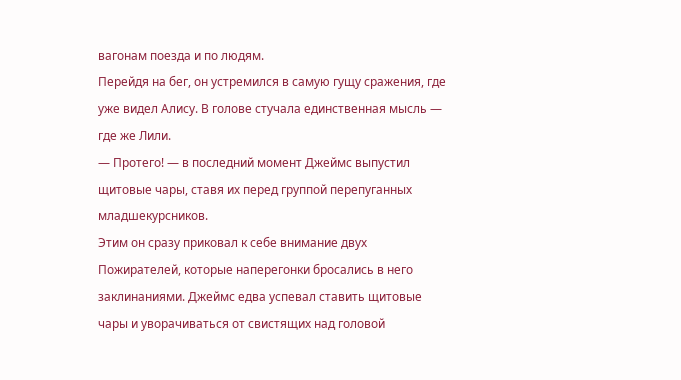вагонам поезда и по людям.
Перейдя на бег, он устремился в самую гущу сражения, где уже видел Алису. В голове стучала единственная мысль — где же Лили.
— Протего! — в последний момент Джеймс выпустил щитовые чары, ставя их перед группой перепуганных младшекурсников.
Этим он сразу приковал к себе внимание двух Пожирателей, которые наперегонки бросались в него заклинаниями. Джеймс едва успевал ставить щитовые чары и уворачиваться от свистящих над головой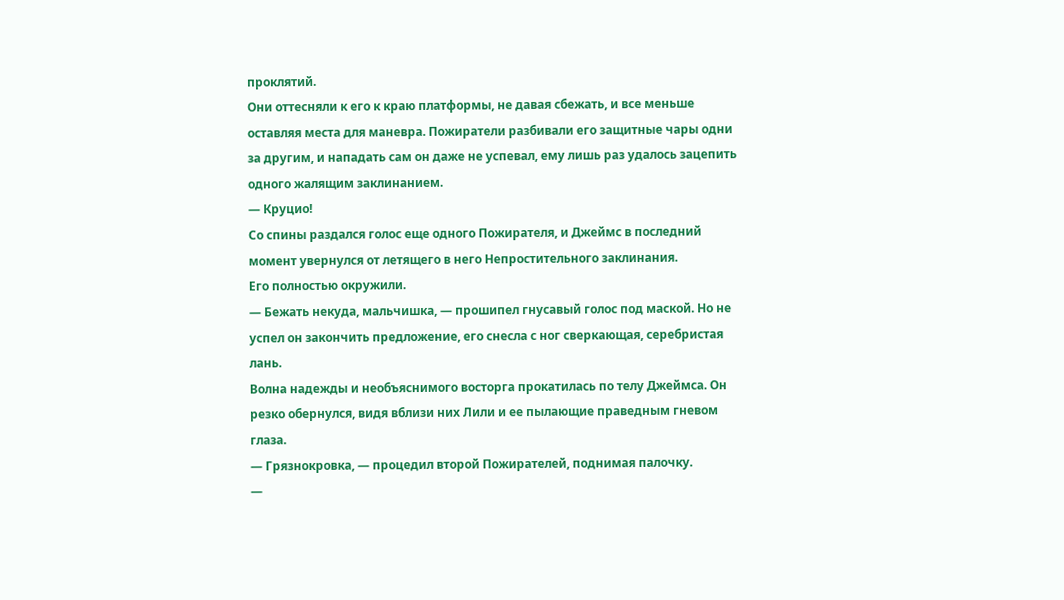проклятий.
Они оттесняли к его к краю платформы, не давая сбежать, и все меньше оставляя места для маневра. Пожиратели разбивали его защитные чары одни за другим, и нападать сам он даже не успевал, ему лишь раз удалось зацепить одного жалящим заклинанием.
— Круцио!
Со спины раздался голос еще одного Пожирателя, и Джеймс в последний момент увернулся от летящего в него Непростительного заклинания.
Его полностью окружили.
— Бежать некуда, мальчишка, — прошипел гнусавый голос под маской. Но не успел он закончить предложение, его снесла с ног сверкающая, серебристая лань.
Волна надежды и необъяснимого восторга прокатилась по телу Джеймса. Он резко обернулся, видя вблизи них Лили и ее пылающие праведным гневом глаза.
— Грязнокровка, — процедил второй Пожирателей, поднимая палочку.
—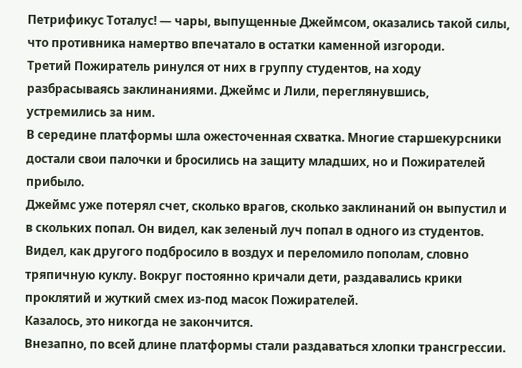Петрификус Тоталус! — чары, выпущенные Джеймсом, оказались такой силы, что противника намертво впечатало в остатки каменной изгороди.
Третий Пожиратель ринулся от них в группу студентов, на ходу разбрасываясь заклинаниями. Джеймс и Лили, переглянувшись, устремились за ним.
В середине платформы шла ожесточенная схватка. Многие старшекурсники достали свои палочки и бросились на защиту младших, но и Пожирателей прибыло.
Джеймс уже потерял счет, сколько врагов, сколько заклинаний он выпустил и в скольких попал. Он видел, как зеленый луч попал в одного из студентов. Видел, как другого подбросило в воздух и переломило пополам, словно тряпичную куклу. Вокруг постоянно кричали дети, раздавались крики проклятий и жуткий смех из-под масок Пожирателей.
Казалось, это никогда не закончится.
Внезапно, по всей длине платформы стали раздаваться хлопки трансгрессии.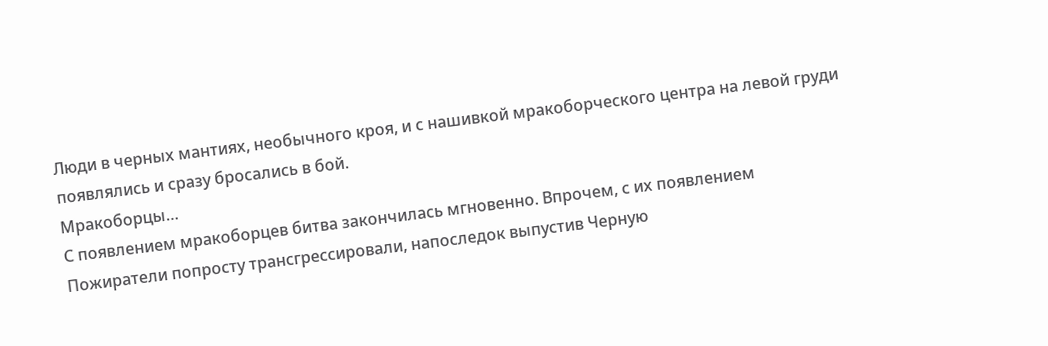Люди в черных мантиях, необычного кроя, и с нашивкой мракоборческого центра на левой груди появлялись и сразу бросались в бой.
Мракоборцы…
С появлением мракоборцев битва закончилась мгновенно. Впрочем, с их появлением Пожиратели попросту трансгрессировали, напоследок выпустив Черную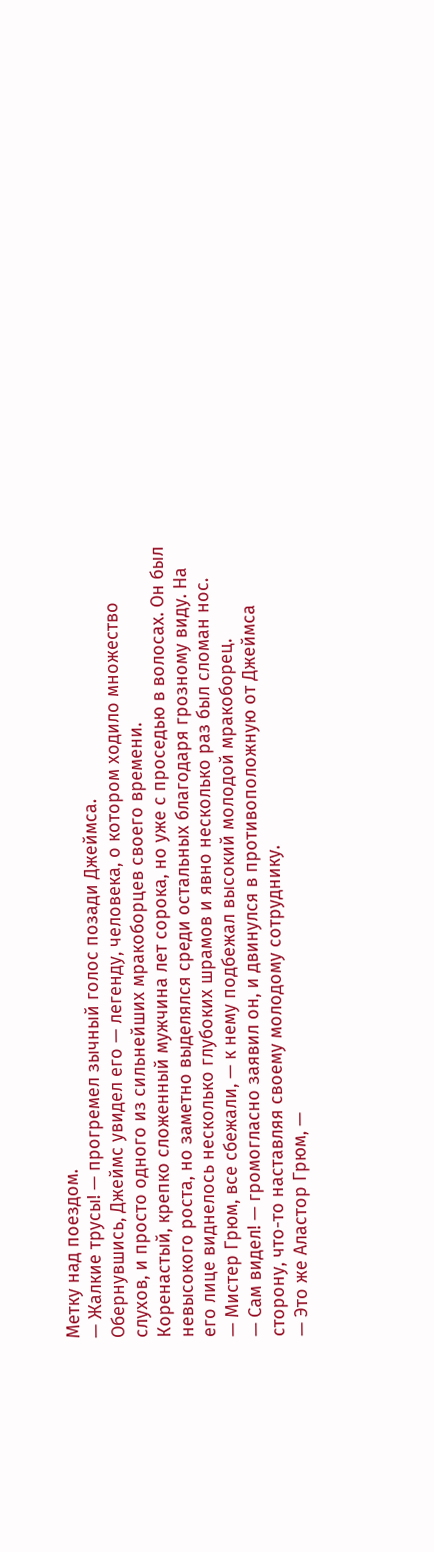Метку над поездом.
— Жалкие трусы! — прогремел зычный голос позади Джеймса.
Обернувшись, Джеймс увидел его — легенду, человека, о котором ходило множество слухов, и просто одного из сильнейших мракоборцев своего времени.
Коренастый, крепко сложенный мужчина лет сорока, но уже с проседью в волосах. Он был невысокого роста, но заметно выделялся среди остальных благодаря грозному виду. На его лице виднелось несколько глубоких шрамов и явно несколько раз был сломан нос.
— Мистер Грюм, все сбежали, — к нему подбежал высокий молодой мракоборец.
— Сам видел! — громогласно заявил он, и двинулся в противоположную от Джеймса сторону, что-то наставляя своему молодому сотруднику.
— Это же Аластор Грюм, —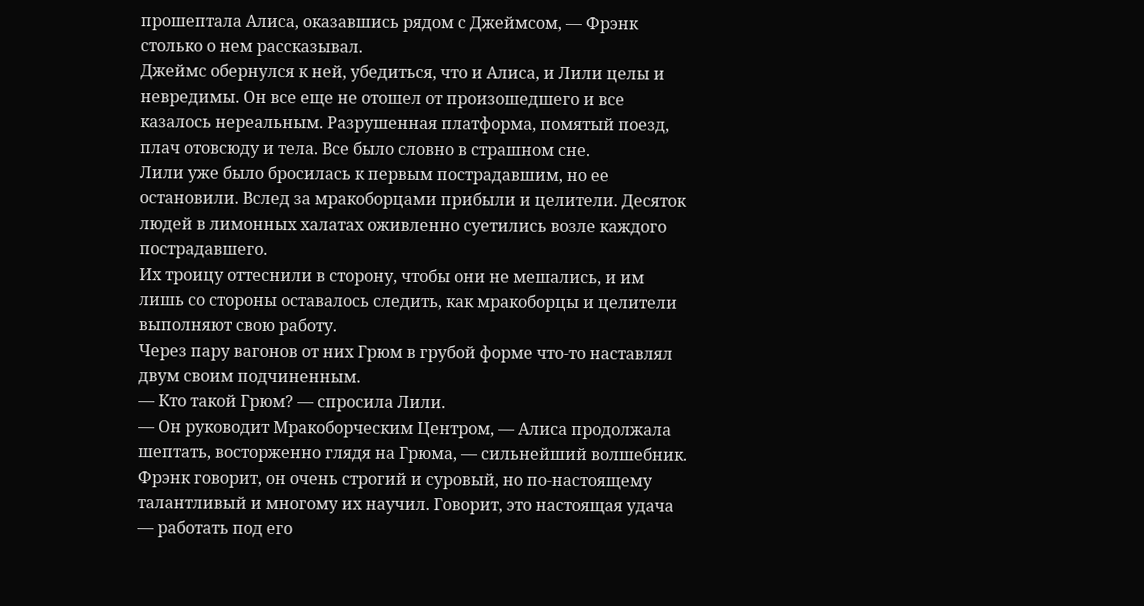прошептала Алиса, оказавшись рядом с Джеймсом, — Фрэнк столько о нем рассказывал.
Джеймс обернулся к ней, убедиться, что и Алиса, и Лили целы и невредимы. Он все еще не отошел от произошедшего и все казалось нереальным. Разрушенная платформа, помятый поезд, плач отовсюду и тела. Все было словно в страшном сне.
Лили уже было бросилась к первым пострадавшим, но ее остановили. Вслед за мракоборцами прибыли и целители. Десяток людей в лимонных халатах оживленно суетились возле каждого пострадавшего.
Их троицу оттеснили в сторону, чтобы они не мешались, и им лишь со стороны оставалось следить, как мракоборцы и целители выполняют свою работу.
Через пару вагонов от них Грюм в грубой форме что-то наставлял двум своим подчиненным.
— Кто такой Грюм? — спросила Лили.
— Он руководит Мракоборческим Центром, — Алиса продолжала шептать, восторженно глядя на Грюма, — сильнейший волшебник. Фрэнк говорит, он очень строгий и суровый, но по-настоящему талантливый и многому их научил. Говорит, это настоящая удача — работать под его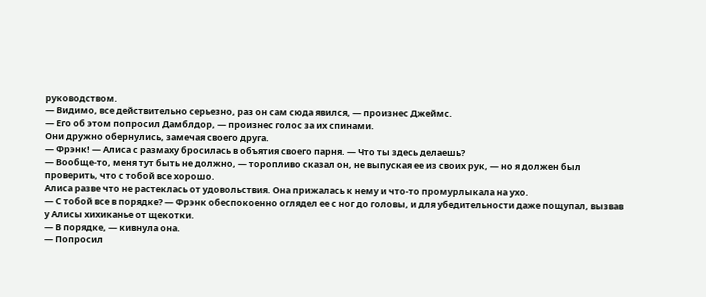руководством.
— Видимо, все действительно серьезно, раз он сам сюда явился, — произнес Джеймс.
— Его об этом попросил Дамблдор, — произнес голос за их спинами.
Они дружно обернулись, замечая своего друга.
— Фрэнк! — Алиса с размаху бросилась в объятия своего парня. — Что ты здесь делаешь?
— Вообще-то, меня тут быть не должно, — торопливо сказал он, не выпуская ее из своих рук, — но я должен был проверить, что с тобой все хорошо.
Алиса разве что не растеклась от удовольствия. Она прижалась к нему и что-то промурлыкала на ухо.
— С тобой все в порядке? — Фрэнк обеспокоенно оглядел ее с ног до головы, и для убедительности даже пощупал, вызвав у Алисы хихиканье от щекотки.
— В порядке, — кивнула она.
— Попросил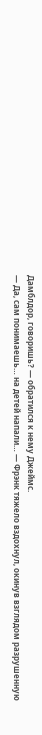Дамблдор, говоришь? — обратился к нему Джеймс.
— Да, сам понимаешь… на детей напали… — Фрэнк тяжело вздохнул, окинув взглядом разрушенную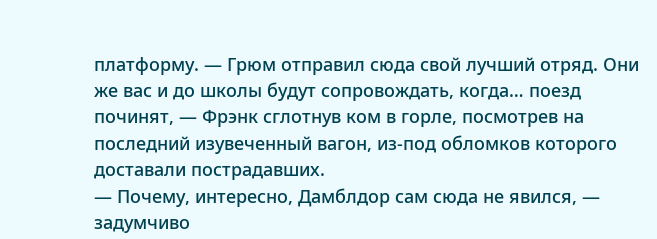платформу. — Грюм отправил сюда свой лучший отряд. Они же вас и до школы будут сопровождать, когда… поезд починят, — Фрэнк сглотнув ком в горле, посмотрев на последний изувеченный вагон, из-под обломков которого доставали пострадавших.
— Почему, интересно, Дамблдор сам сюда не явился, — задумчиво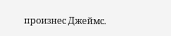произнес Джеймс.